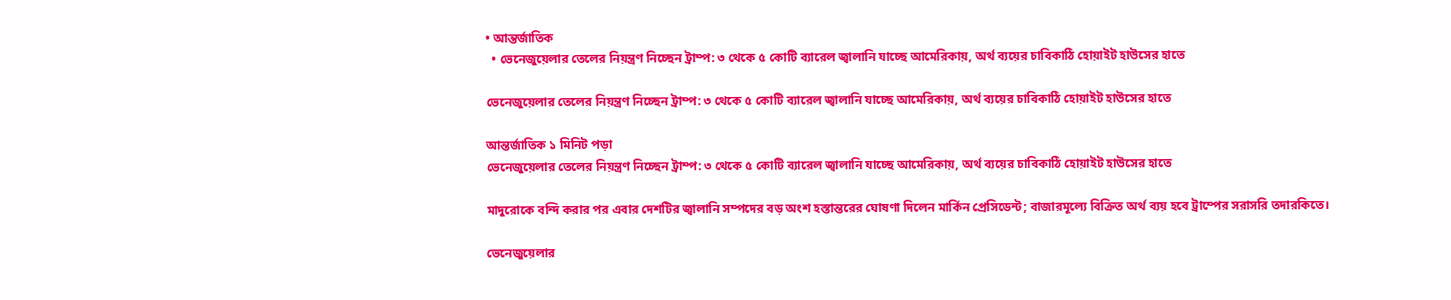• আন্তর্জাতিক
  • ভেনেজুয়েলার তেলের নিয়ন্ত্রণ নিচ্ছেন ট্রাম্প: ৩ থেকে ৫ কোটি ব্যারেল জ্বালানি যাচ্ছে আমেরিকায়, অর্থ ব্যয়ের চাবিকাঠি হোয়াইট হাউসের হাতে

ভেনেজুয়েলার তেলের নিয়ন্ত্রণ নিচ্ছেন ট্রাম্প: ৩ থেকে ৫ কোটি ব্যারেল জ্বালানি যাচ্ছে আমেরিকায়, অর্থ ব্যয়ের চাবিকাঠি হোয়াইট হাউসের হাতে

আন্তর্জাতিক ১ মিনিট পড়া
ভেনেজুয়েলার তেলের নিয়ন্ত্রণ নিচ্ছেন ট্রাম্প: ৩ থেকে ৫ কোটি ব্যারেল জ্বালানি যাচ্ছে আমেরিকায়, অর্থ ব্যয়ের চাবিকাঠি হোয়াইট হাউসের হাতে

মাদুরোকে বন্দি করার পর এবার দেশটির জ্বালানি সম্পদের বড় অংশ হস্তান্তরের ঘোষণা দিলেন মার্কিন প্রেসিডেন্ট; বাজারমূল্যে বিক্রিত অর্থ ব্যয় হবে ট্রাম্পের সরাসরি তদারকিতে।

ভেনেজুয়েলার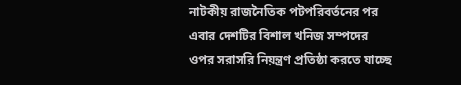নাটকীয় রাজনৈতিক পটপরিবর্তনের পর এবার দেশটির বিশাল খনিজ সম্পদের ওপর সরাসরি নিয়ন্ত্রণ প্রতিষ্ঠা করতে যাচ্ছে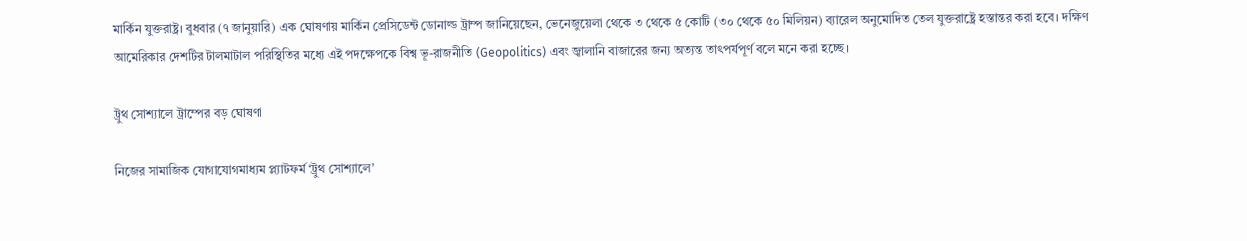মার্কিন যুক্তরাষ্ট্র। বুধবার (৭ জানুয়ারি) এক ঘোষণায় মার্কিন প্রেসিডেন্ট ডোনাল্ড ট্রাম্প জানিয়েছেন, ভেনেজুয়েলা থেকে ৩ থেকে ৫ কোটি (৩০ থেকে ৫০ মিলিয়ন) ব্যারেল অনুমোদিত তেল যুক্তরাষ্ট্রে হস্তান্তর করা হবে। দক্ষিণ আমেরিকার দেশটির টালমাটাল পরিস্থিতির মধ্যে এই পদক্ষেপকে বিশ্ব ভূ-রাজনীতি (Geopolitics) এবং জ্বালানি বাজারের জন্য অত্যন্ত তাৎপর্যপূর্ণ বলে মনে করা হচ্ছে।

ট্রুথ সোশ্যালে ট্রাম্পের বড় ঘোষণা

নিজের সামাজিক যোগাযোগমাধ্যম প্ল্যাটফর্ম ‘ট্রুথ সোশ্যালে’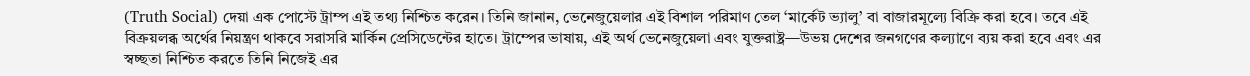(Truth Social) দেয়া এক পোস্টে ট্রাম্প এই তথ্য নিশ্চিত করেন। তিনি জানান, ভেনেজুয়েলার এই বিশাল পরিমাণ তেল ‘মার্কেট ভ্যালু’ বা বাজারমূল্যে বিক্রি করা হবে। তবে এই বিক্রয়লব্ধ অর্থের নিয়ন্ত্রণ থাকবে সরাসরি মার্কিন প্রেসিডেন্টের হাতে। ট্রাম্পের ভাষায়, এই অর্থ ভেনেজুয়েলা এবং যুক্তরাষ্ট্র—উভয় দেশের জনগণের কল্যাণে ব্যয় করা হবে এবং এর স্বচ্ছতা নিশ্চিত করতে তিনি নিজেই এর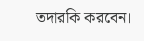তদারকি করবেন।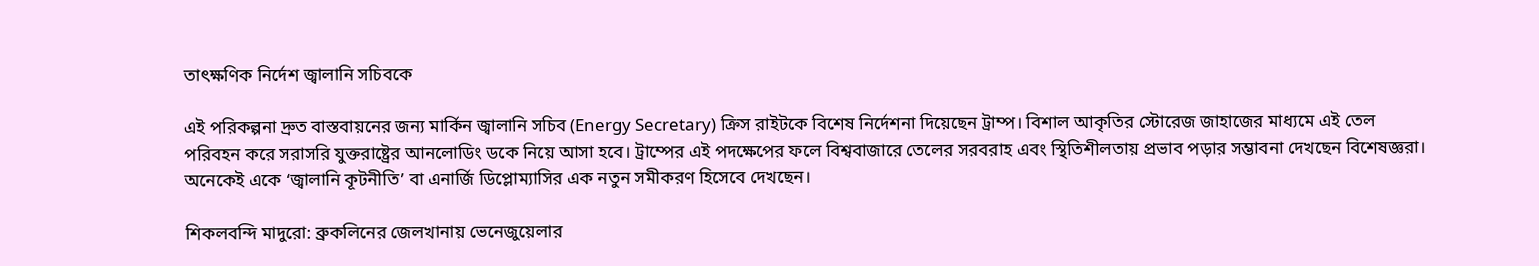তাৎক্ষণিক নির্দেশ জ্বালানি সচিবকে

এই পরিকল্পনা দ্রুত বাস্তবায়নের জন্য মার্কিন জ্বালানি সচিব (Energy Secretary) ক্রিস রাইটকে বিশেষ নির্দেশনা দিয়েছেন ট্রাম্প। বিশাল আকৃতির স্টোরেজ জাহাজের মাধ্যমে এই তেল পরিবহন করে সরাসরি যুক্তরাষ্ট্রের আনলোডিং ডকে নিয়ে আসা হবে। ট্রাম্পের এই পদক্ষেপের ফলে বিশ্ববাজারে তেলের সরবরাহ এবং স্থিতিশীলতায় প্রভাব পড়ার সম্ভাবনা দেখছেন বিশেষজ্ঞরা। অনেকেই একে ‘জ্বালানি কূটনীতি’ বা এনার্জি ডিপ্লোম্যাসির এক নতুন সমীকরণ হিসেবে দেখছেন।

শিকলবন্দি মাদুরো: ব্রুকলিনের জেলখানায় ভেনেজুয়েলার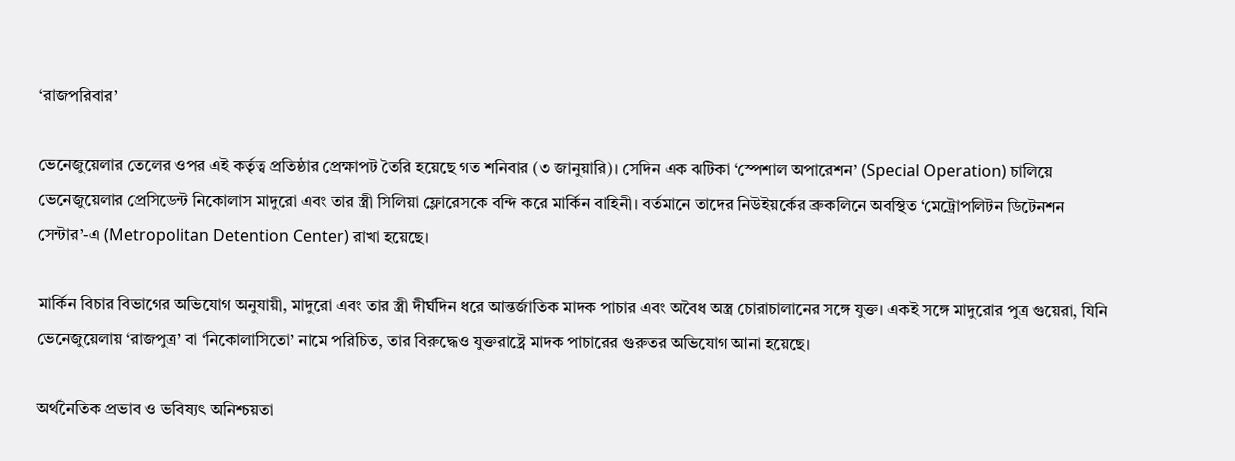‘রাজপরিবার’

ভেনেজুয়েলার তেলের ওপর এই কর্তৃত্ব প্রতিষ্ঠার প্রেক্ষাপট তৈরি হয়েছে গত শনিবার (৩ জানুয়ারি)। সেদিন এক ঝটিকা ‘স্পেশাল অপারেশন’ (Special Operation) চালিয়ে ভেনেজুয়েলার প্রেসিডেন্ট নিকোলাস মাদুরো এবং তার স্ত্রী সিলিয়া ফ্লোরেসকে বন্দি করে মার্কিন বাহিনী। বর্তমানে তাদের নিউইয়র্কের ব্রুকলিনে অবস্থিত ‘মেট্রোপলিটন ডিটেনশন সেন্টার’-এ (Metropolitan Detention Center) রাখা হয়েছে।

মার্কিন বিচার বিভাগের অভিযোগ অনুযায়ী, মাদুরো এবং তার স্ত্রী দীর্ঘদিন ধরে আন্তর্জাতিক মাদক পাচার এবং অবৈধ অস্ত্র চোরাচালানের সঙ্গে যুক্ত। একই সঙ্গে মাদুরোর পুত্র গুয়েরা, যিনি ভেনেজুয়েলায় ‘রাজপুত্র’ বা ‘নিকোলাসিতো’ নামে পরিচিত, তার বিরুদ্ধেও যুক্তরাষ্ট্রে মাদক পাচারের গুরুতর অভিযোগ আনা হয়েছে।

অর্থনৈতিক প্রভাব ও ভবিষ্যৎ অনিশ্চয়তা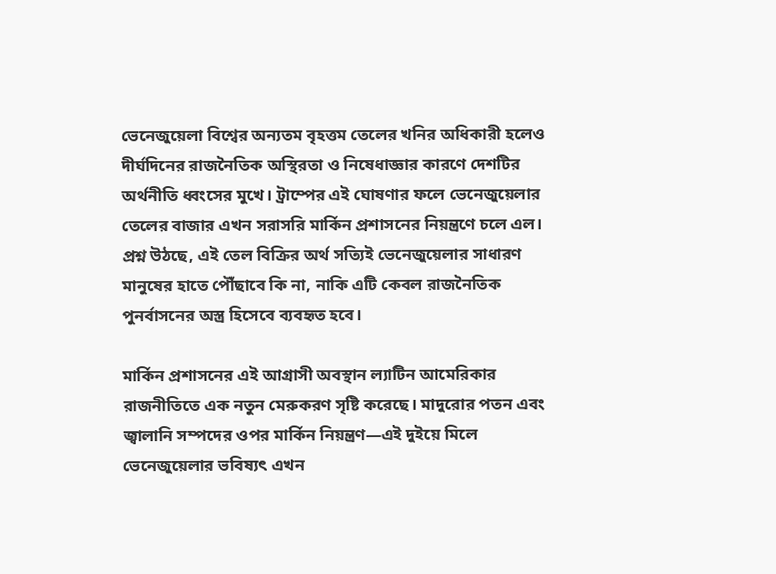ভেনেজুয়েলা বিশ্বের অন্যতম বৃহত্তম তেলের খনির অধিকারী হলেও দীর্ঘদিনের রাজনৈতিক অস্থিরতা ও নিষেধাজ্ঞার কারণে দেশটির অর্থনীতি ধ্বংসের মুখে। ট্রাম্পের এই ঘোষণার ফলে ভেনেজুয়েলার তেলের বাজার এখন সরাসরি মার্কিন প্রশাসনের নিয়ন্ত্রণে চলে এল। প্রশ্ন উঠছে, এই তেল বিক্রির অর্থ সত্যিই ভেনেজুয়েলার সাধারণ মানুষের হাতে পৌঁছাবে কি না, নাকি এটি কেবল রাজনৈতিক পুনর্বাসনের অস্ত্র হিসেবে ব্যবহৃত হবে।

মার্কিন প্রশাসনের এই আগ্রাসী অবস্থান ল্যাটিন আমেরিকার রাজনীতিতে এক নতুন মেরুকরণ সৃষ্টি করেছে। মাদুরোর পতন এবং জ্বালানি সম্পদের ওপর মার্কিন নিয়ন্ত্রণ—এই দুইয়ে মিলে ভেনেজুয়েলার ভবিষ্যৎ এখন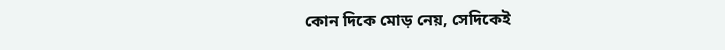কোন দিকে মোড় নেয়, সেদিকেই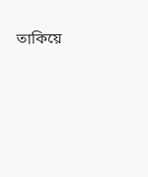তাকিয়ে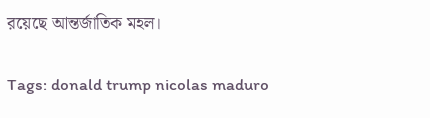রয়েছে আন্তর্জাতিক মহল।

Tags: donald trump nicolas maduro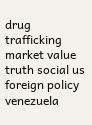drug trafficking market value truth social us foreign policy venezuela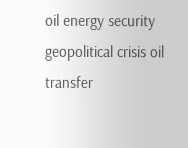oil energy security geopolitical crisis oil transfer